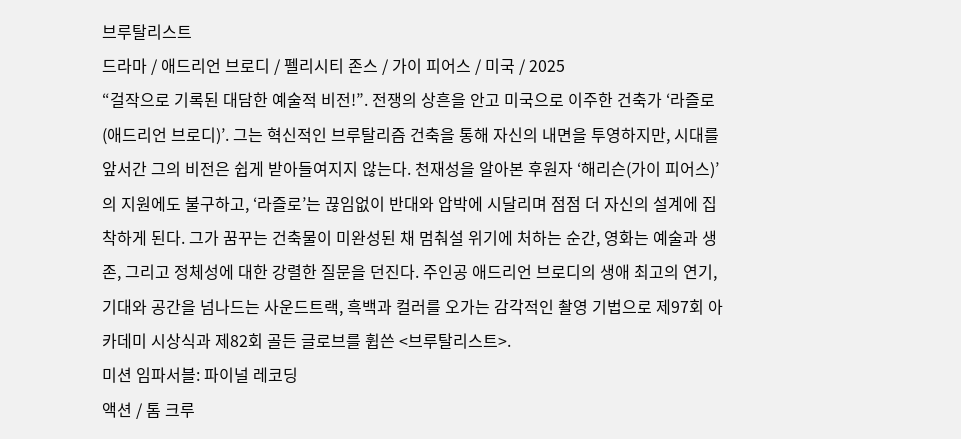브루탈리스트
드라마 / 애드리언 브로디 / 펠리시티 존스 / 가이 피어스 / 미국 / 2025
“걸작으로 기록된 대담한 예술적 비전!”. 전쟁의 상흔을 안고 미국으로 이주한 건축가 ‘라즐로(애드리언 브로디)’. 그는 혁신적인 브루탈리즘 건축을 통해 자신의 내면을 투영하지만, 시대를 앞서간 그의 비전은 쉽게 받아들여지지 않는다. 천재성을 알아본 후원자 ‘해리슨(가이 피어스)’의 지원에도 불구하고, ‘라즐로’는 끊임없이 반대와 압박에 시달리며 점점 더 자신의 설계에 집착하게 된다. 그가 꿈꾸는 건축물이 미완성된 채 멈춰설 위기에 처하는 순간, 영화는 예술과 생존, 그리고 정체성에 대한 강렬한 질문을 던진다. 주인공 애드리언 브로디의 생애 최고의 연기, 기대와 공간을 넘나드는 사운드트랙, 흑백과 컬러를 오가는 감각적인 촬영 기법으로 제97회 아카데미 시상식과 제82회 골든 글로브를 휩쓴 <브루탈리스트>.
미션 임파서블: 파이널 레코딩
액션 / 톰 크루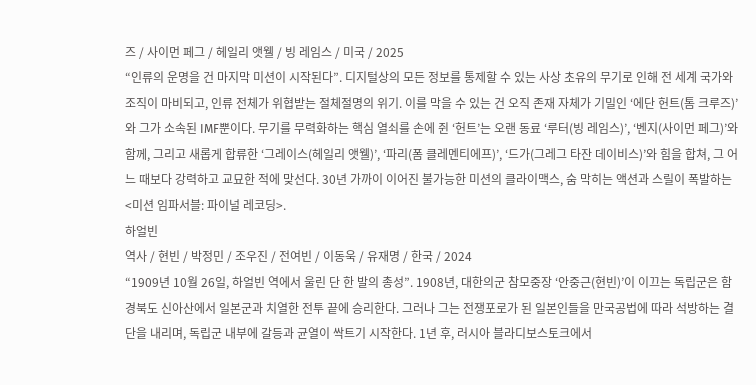즈 / 사이먼 페그 / 헤일리 앳웰 / 빙 레임스 / 미국 / 2025
“인류의 운명을 건 마지막 미션이 시작된다”. 디지털상의 모든 정보를 통제할 수 있는 사상 초유의 무기로 인해 전 세계 국가와 조직이 마비되고, 인류 전체가 위협받는 절체절명의 위기. 이를 막을 수 있는 건 오직 존재 자체가 기밀인 ‘에단 헌트(톰 크루즈)’와 그가 소속된 IMF뿐이다. 무기를 무력화하는 핵심 열쇠를 손에 쥔 ‘헌트’는 오랜 동료 ‘루터(빙 레임스)’, ‘벤지(사이먼 페그)’와 함께, 그리고 새롭게 합류한 ‘그레이스(헤일리 앳웰)’, ‘파리(폼 클레멘티에프)’, ‘드가(그레그 타잔 데이비스)’와 힘을 합쳐, 그 어느 때보다 강력하고 교묘한 적에 맞선다. 30년 가까이 이어진 불가능한 미션의 클라이맥스, 숨 막히는 액션과 스릴이 폭발하는 <미션 임파서블: 파이널 레코딩>.
하얼빈
역사 / 현빈 / 박정민 / 조우진 / 전여빈 / 이동욱 / 유재명 / 한국 / 2024
“1909년 10월 26일, 하얼빈 역에서 울린 단 한 발의 총성”. 1908년, 대한의군 참모중장 ‘안중근(현빈)’이 이끄는 독립군은 함경북도 신아산에서 일본군과 치열한 전투 끝에 승리한다. 그러나 그는 전쟁포로가 된 일본인들을 만국공법에 따라 석방하는 결단을 내리며, 독립군 내부에 갈등과 균열이 싹트기 시작한다. 1년 후, 러시아 블라디보스토크에서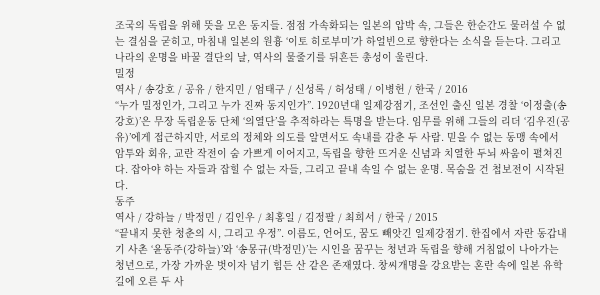조국의 독립을 위해 뜻을 모은 동지들. 점점 가속화되는 일본의 압박 속, 그들은 한순간도 물러설 수 없는 결심을 굳히고, 마침내 일본의 원흉 ‘이토 히로부미’가 하얼빈으로 향한다는 소식을 듣는다. 그리고 나라의 운명을 바꿀 결단의 날, 역사의 물줄기를 뒤흔든 총성이 울린다.
밀정
역사 / 송강호 / 공유 / 한지민 / 엄태구 / 신성록 / 허성태 / 이병헌 / 한국 / 2016
“누가 밀정인가, 그리고 누가 진짜 동지인가”. 1920년대 일제강점기, 조선인 출신 일본 경찰 ‘이정출(송강호)’은 무장 독립운동 단체 ‘의열단’을 추적하라는 특명을 받는다. 임무를 위해 그들의 리더 ‘김우진(공유)’에게 접근하지만, 서로의 정체와 의도를 알면서도 속내를 감춘 두 사람. 믿을 수 없는 동맹 속에서 암투와 회유, 교란 작전이 숨 가쁘게 이어지고, 독립을 향한 뜨거운 신념과 치열한 두뇌 싸움이 펼쳐진다. 잡아야 하는 자들과 잡힐 수 없는 자들, 그리고 끝내 속일 수 없는 운명. 목숨을 건 첩보전이 시작된다.
동주
역사 / 강하늘 / 박정민 / 김인우 / 최홍일 / 김정팔 / 최희서 / 한국 / 2015
“끝내지 못한 청춘의 시, 그리고 우정”. 이름도, 언어도, 꿈도 빼앗긴 일제강점기. 한집에서 자란 동갑내기 사촌 ‘윤동주(강하늘)’와 ‘송몽규(박정민)’는 시인을 꿈꾸는 청년과 독립을 향해 거침없이 나아가는 청년으로, 가장 가까운 벗이자 넘기 힘든 산 같은 존재였다. 창씨개명을 강요받는 혼란 속에 일본 유학 길에 오른 두 사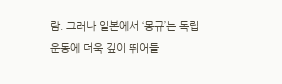람. 그러나 일본에서 ‘몽규’는 독립운동에 더욱 깊이 뛰어들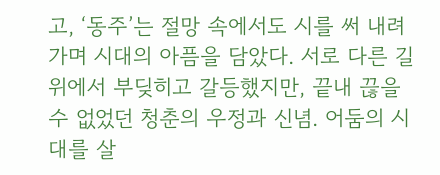고, ‘동주’는 절망 속에서도 시를 써 내려가며 시대의 아픔을 담았다. 서로 다른 길 위에서 부딪히고 갈등했지만, 끝내 끊을 수 없었던 청춘의 우정과 신념. 어둠의 시대를 살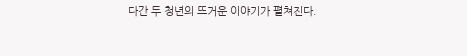다간 두 청년의 뜨거운 이야기가 펼쳐진다.